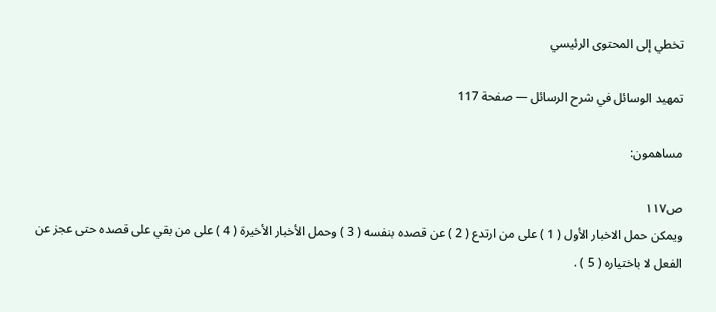تخطي إلى المحتوى الرئيسي

تمهيد الوسائل في شرح الرسائل — صفحة 117

مساهمون:

ص١١٧
ويمكن حمل الاخبار الأول ( 1 ) على من ارتدع ( 2 ) عن قصده بنفسه ( 3 ) وحمل الأخبار الأخيرة ( 4 ) على من بقي على قصده حتى عجز عن الفعل لا باختياره ( 5 ) .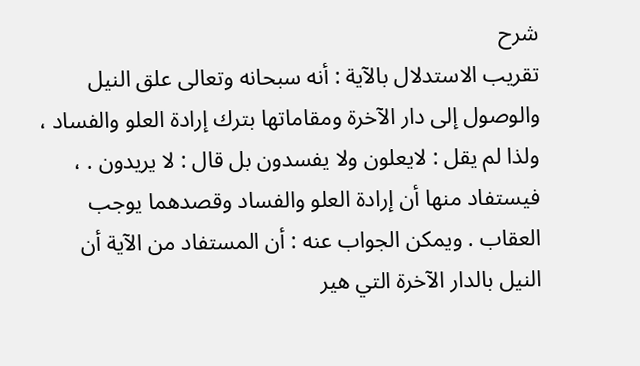شرح
تقريب الاستدلال بالآية : أنه سبحانه وتعالى علق النيل والوصول إلى دار الآخرة ومقاماتها بترك إرادة العلو والفساد ، ولذا لم يقل : لايعلون ولا يفسدون بل قال : لا يريدون . ، فيستفاد منها أن إرادة العلو والفساد وقصدهما يوجب العقاب . ويمكن الجواب عنه : أن المستفاد من الآية أن النيل بالدار الآخرة التي هير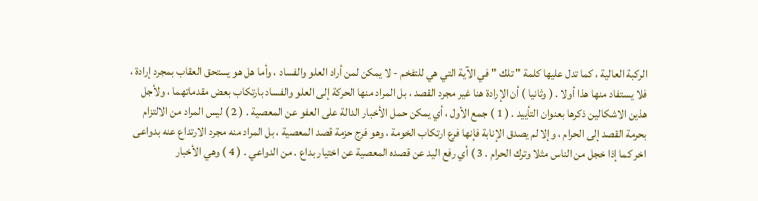الركبة العالية ، كما تدل عليها كلمة " تلك " في الآية التي هي للتفخم - لا يمكن لمن أراد العلو والفساد ، وأما هل هو يستحق العقاب بمجرد إرادة ، فلا يستفاد منها هذا أولا . ( وثانيا ) أن الإرادة هنا غير مجرد القصد ، بل المراد منها الحركة إلى العلو والفساد بارتكاب بعض مقدماتهما ، ولأجل هذين الاشكالين ذكرها بعنوان التأييد . ( 1 ) جمع الأول ، أي يمكن حمل الأخبار الدالة على العفو عن المعصية . ( 2 ) ليس المراد من الالتزام بحرمة القصد إلى الحرام ، وإلا لم يصدق الإنابة فإنها فرع ارتكاب الخومة ، وهو فرج حزمة قصد المعصية ، بل المراد منه مجرد الارتداع عنه بدواعى اخر كما إذا خجل من الناس مثلا وترك الحرام . 3 ) أي رفع اليد عن قصده المعصية عن اختيار بداع . من الدواعي . ( 4 ) وهي الأخبار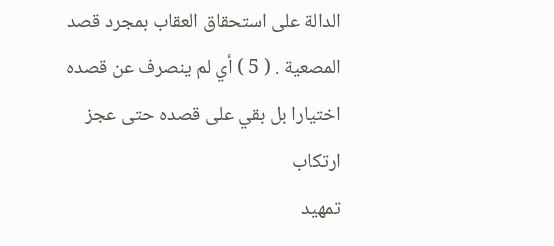الدالة على استحقاق العقاب بمجرد قصد المصعية . ( 5 ) أي لم ينصرف عن قصده اختيارا بل بقي على قصده حتى عجز ارتكاب
تمهيد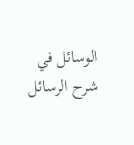الوسائل في شرح الرسائل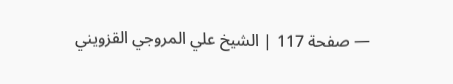— صفحة 117 | الشيخ علي المروجي القزويني